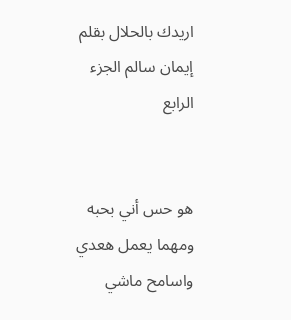اريدك بالحلال بقلم إيمان سالم الجزء الرابع


هو حس أني بحبه ومهما يعمل هعدي واسامح ماشي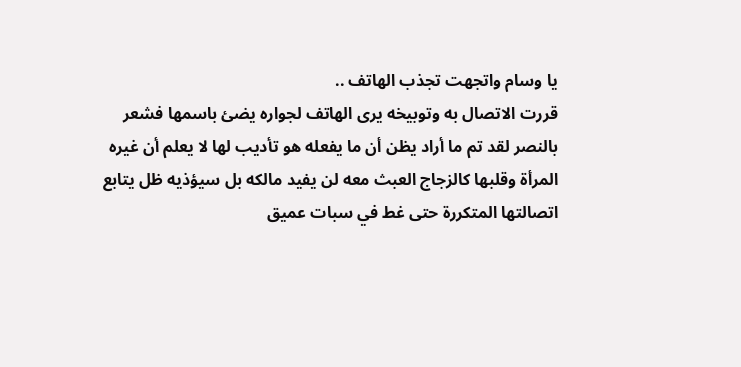يا وسام واتجهت تجذب الهاتف ..
قررت الاتصال به وتوبيخه يرى الهاتف لجواره يضئ باسمها فشعر بالنصر لقد تم ما أراد يظن أن ما يفعله هو تأديب لها لا يعلم أن غيره المرأة وقلبها كالزجاج العبث معه لن يفيد مالكه بل سيؤذيه ظل يتابع اتصالتها المتكررة حتى غط في سبات عميق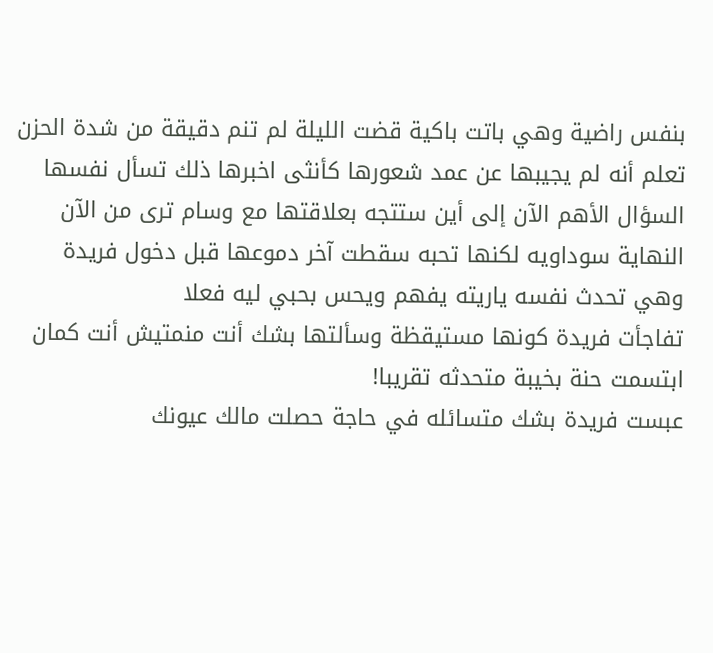بنفس راضية وهي باتت باكية قضت الليلة لم تنم دقيقة من شدة الحزن تعلم أنه لم يجيبها عن عمد شعورها كأنثى اخبرها ذلك تسأل نفسها السؤال الأهم الآن إلى أين ستتجه بعلاقتها مع وسام ترى من الآن النهاية سوداويه لكنها تحبه سقطت آخر دموعها قبل دخول فريدة وهي تحدث نفسه ياريته يفهم ويحس بحبي ليه فعلا
تفاجأت فريدة كونها مستيقظة وسألتها بشك أنت منمتيش أنت كمان
ابتسمت حنة بخيبة متحدثه تقريبا!
عبست فريدة بشك متسائله في حاجة حصلت مالك عيونك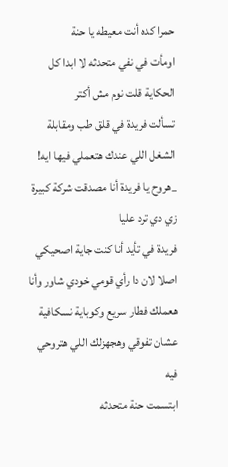حمرا كده أنت معيطه يا حنة
اومأت في نفي متحدثه لا ابدا كل الحكاية قلت نوم مش أكتر
تسألت فريدة في قلق طب ومقابلة الشغل اللي عندك هتعملي فيها ايه!
_هروح يا فريدة أنا مصدقت شركة كبيرة زي دي ترد عليا
فريدة في تأيد أنا كنت جاية اصحيكي اصلا لان دا رأي قومي خودي شاور وأنا هعملك فطار سريع وكوباية نسكافية عشان تفوقي وهجهزلك اللي هتروحي فيه
ابتسمت حنة متحدثه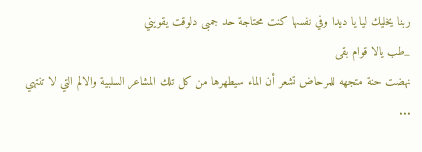ربنا يخليك ليا يا ديدا وفي نفسها كنت محتاجة حد جمبى دلوقت يقويني
_طب يالا قوام بقى
نهضت حنة متجهه للمرحاض تشعر أن الماء سيطهرها من كل تلك المشاعر السلبية والالم التي لا تنتهي
...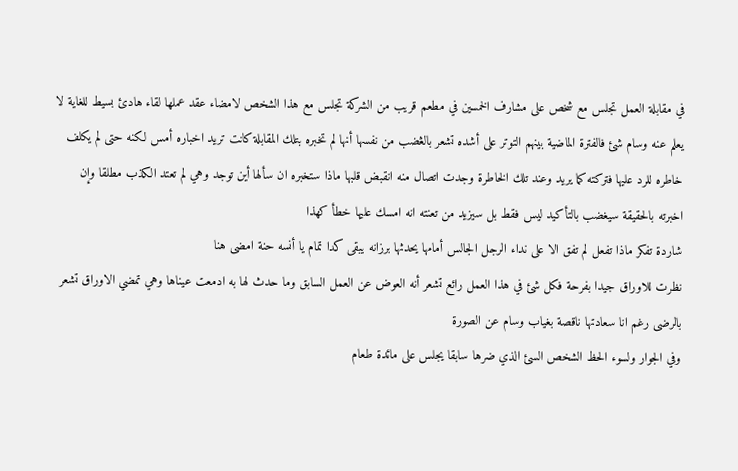في مقابلة العمل تجلس مع شخص على مشارف الخمسين في مطعم قريب من الشركة تجلس مع هذا الشخص لامضاء عقد عملها لقاء هادئ بسيط للغاية لا يعلم عنه وسام شئ فالفترة الماضية بينهم التوتر على أشده تشعر بالڠضب من نفسها أنها لم تخبره بتلك المقابلة كانت تريد اخباره أمس لكنه حتى لم يكلف خاطره للرد عليها فتركته كما يريد وعند تلك الخاطرة وجدت اتصال منه انقبض قلبها ماذا ستخبره ان سألها أين توجد وهي لم تعتد الكذب مطلقا وإن اخبرته بالحقيقة سيغضب بالتأكيد ليس فقط بل سيزيد من تعنته انه امسك عليها خطأ كهذا
شاردة تفكر ماذا تفعل لم تفق الا على نداء الرجل الجالس أمامها يحدثها برزانه يبقى كدا تمام يا أنسه حنة امضى هنا
نظرت للاوراق جيدا بفرحة فكل شئ في هذا العمل رائع تشعر أنه العوض عن العمل السابق وما حدث لها به ادمعت عيناها وهي تمضي الاوراق تشعر بالرضى رغم انا سعادتها ناقصة بغياب وسام عن الصورة
وفي الجوار ولسوء الحظ الشخص السئ الذي ضرها سابقا يجلس على مائدة طعام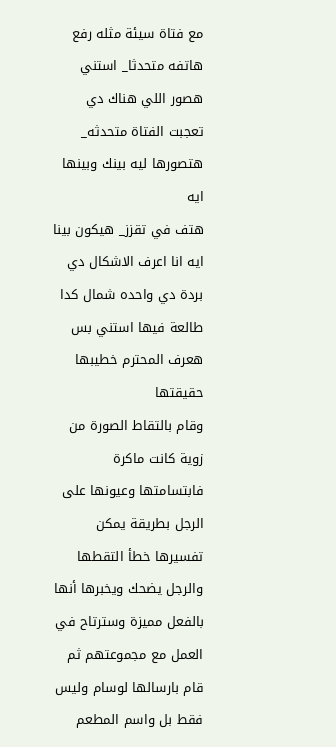مع فتاة سيئة مثله رفع هاتفه متحدثا_ استني هصور اللي هناك دي
تعجبت الفتاة متحدثه_ هتصورها ليه بينك وبينها ايه
هتف في تقزز_ هيكون بينا ايه انا اعرف الاشكال دي بردة دي واحده شمال كدا طالعة فيها استني بس هعرف المحترم خطيبها حقيقتها
وقام بالتقاط الصورة من زوية كانت ماكرة فابتسامتها وعيونها على الرجل بطريقة يمكن تفسيرها خطأ التقطها والرجل يضحك ويخبرها أنها بالفعل مميزة وسترتاح في العمل مع مجموعتهم ثم قام بارسالها لوسام وليس فقط بل واسم المطعم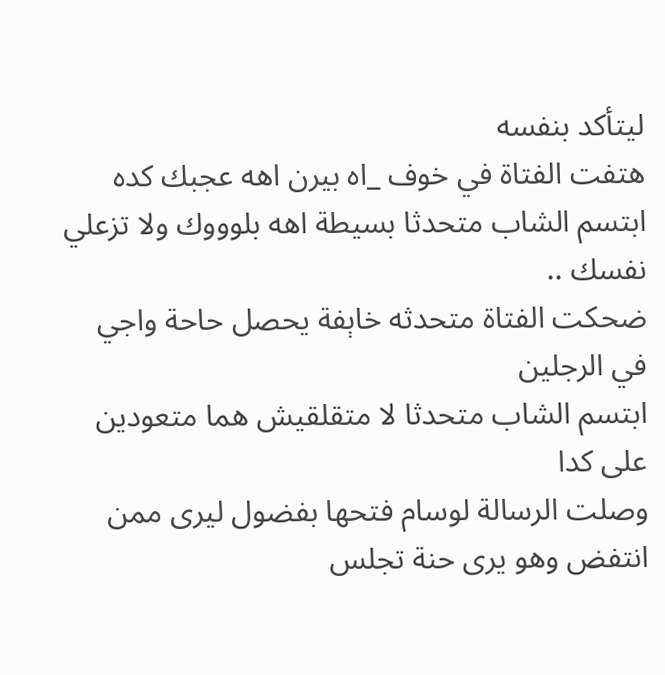ليتأكد بنفسه
هتفت الفتاة في خوف _اه بيرن اهه عجبك كده
ابتسم الشاب متحدثا بسيطة اهه بلوووك ولا تزعلي نفسك ..
ضحكت الفتاة متحدثه خاېفة يحصل حاحة واجي في الرجلين
ابتسم الشاب متحدثا لا متقلقيش هما متعودين على كدا
وصلت الرسالة لوسام فتحها بفضول ليرى ممن انتفض وهو يرى حنة تجلس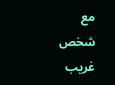مع شخص غريب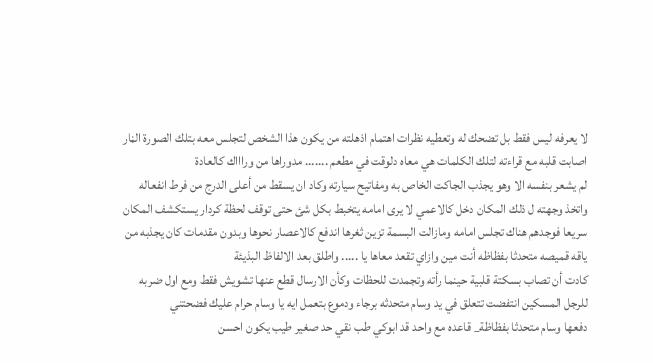لا يعرفه ليس فقط بل تضحك له وتعطيه نظرات اهتمام اذهلته من يكون هذا الشخص لتجلس معه بتلك الصورة الڼار اصابت قلبه مع قراءته لتلك الكلمات هي معاه دلوقت في مطعم ....... مدوراها من وراااك كالعادة
لم يشعر بنفسه الا وهو يجذب الجاكت الخاص به ومفاتيح سيارته وكاد ان يسقط من أعلى الدرج من فرط انفعاله واتخذ وجهته ل ذلك المكان دخل كالاعمي لا يرى امامه يتخبط بكل شئ حتى توقف لحظة كردار يستكشف المكان سريعا فوجدهم هناك تجلس امامه ومازالت البسمة تزين ثغرها اندفع كالاعصار نحوها وبدون مقدمات كان يجذبه من ياقه قميصه متحدثا بفظاظه أنت مين وازاي تقعد معاها يا ..... واطلق بعد الالفاظ البذيئة
كادت أن تصاب بسكتة قلبية حينما رأته وتجمدت للحظات وكأن الارسال قطع عنها تشويش فقط ومع اول ضربه للرجل المسكين انتفضت تتعلق في يد وسام متحدثه برجاء ودموع بتعمل ايه يا وسام حرام عليك فضحتني
دفعها وسام متحدثا بفظاظة_ قاعده مع واحد قد ابوكي طب نقي حد صغير طيب يكون احسن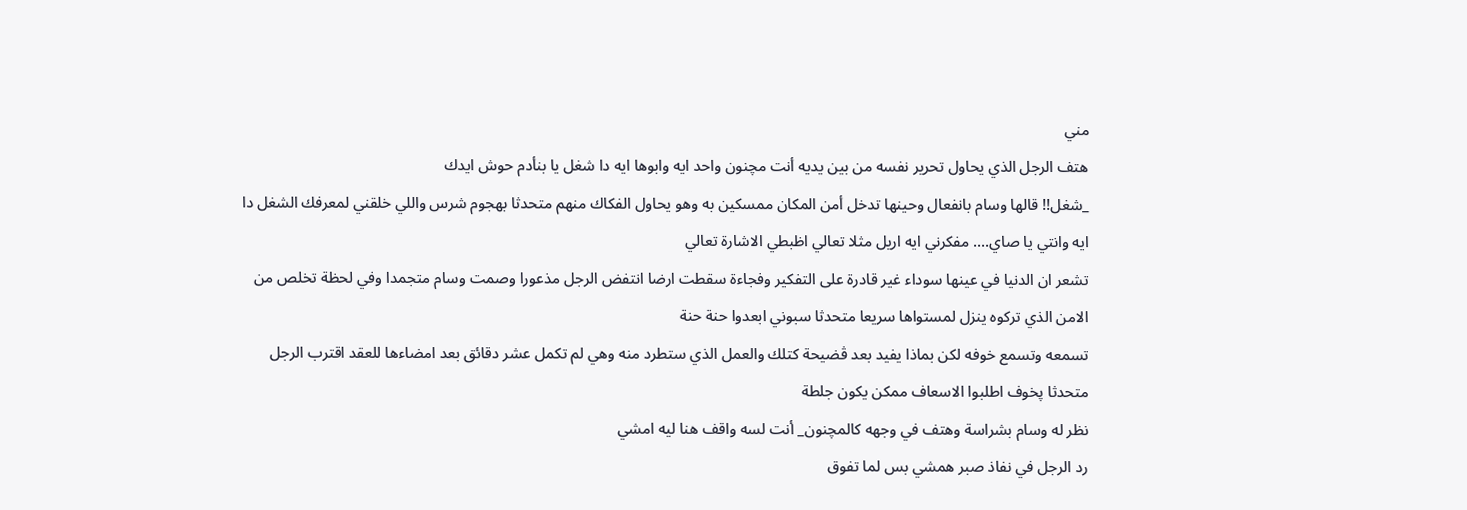مني
هتف الرجل الذي يحاول تحرير نفسه من بين يديه أنت مچنون واحد ايه وابوها ايه دا شغل يا بنأدم حوش ايدك
_شغل!! قالها وسام بانفعال وحينها تدخل أمن المكان ممسكين به وهو يحاول الفكاك منهم متحدثا بهجوم شرس واللي خلقني لمعرفك الشغل دا ايه وانتي يا صاي.... مفكرني ايه اريل مثلا تعالي اظبطي الاشارة تعالي
تشعر ان الدنيا في عينها سوداء غير قادرة على التفكير وفجاءة سقطت ارضا انتفض الرجل مذعورا وصمت وسام متجمدا وفي لحظة تخلص من الامن الذي تركوه ينزل لمستواها سريعا متحدثا سبوني ابعدوا حنة حنة
تسمعه وتسمع خوفه لكن بماذا يفيد بعد ڤضيحة كتلك والعمل الذي ستطرد منه وهي لم تكمل عشر دقائق بعد امضاءها للعقد اقترب الرجل متحدثا پخوف اطلبوا الاسعاف ممكن يكون جلطة
نظر له وسام بشراسة وهتف في وجهه كالمچنون_ أنت لسه واقف هنا ليه امشي
رد الرجل في نفاذ صبر همشي بس لما تفوق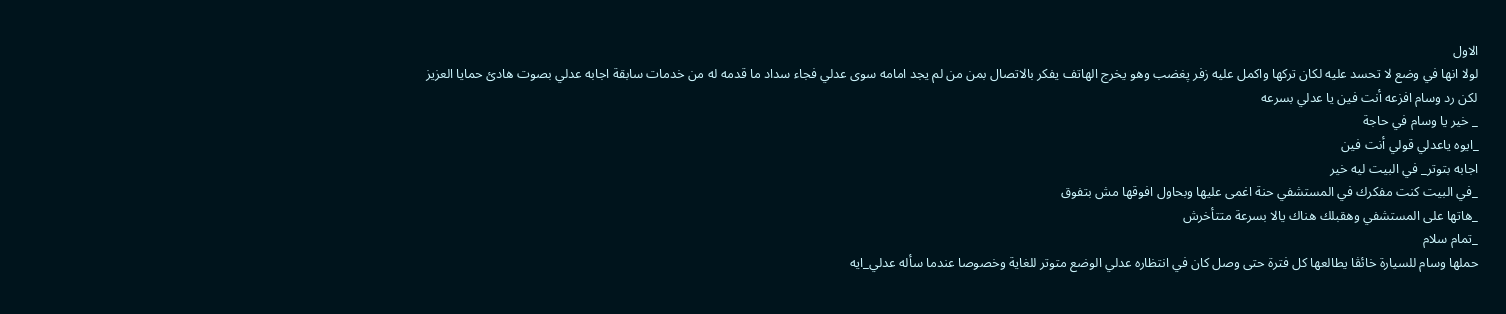الاول
لولا انها في وضع لا تحسد عليه لكان تركها واكمل عليه زفر پغضب وهو يخرج الهاتف يفكر بالاتصال بمن من لم يجد امامه سوى عدلي فجاء سداد ما قدمه له من خدمات سابقة اجابه عدلي بصوت هادئ حمايا العزيز
لكن رد وسام افزعه أنت فين يا عدلي بسرعه
_ خير يا وسام في حاجة
_ايوه ياعدلي قولي أنت فين
اجابه بتوتر_ في البيت ليه خير
_في البيت كنت مفكرك في المستشفي حنة اغمى عليها وبحاول افوقها مش بتفوق
_هاتها على المستشفي وهقبلك هناك يالا بسرعة متتأخرش
_تمام سلام
حملها وسام للسيارة خائڤا يطالعها كل فترة حتى وصل كان في انتظاره عدلي الوضع متوتر للغاية وخصوصا عندما سأله عدلي_ايه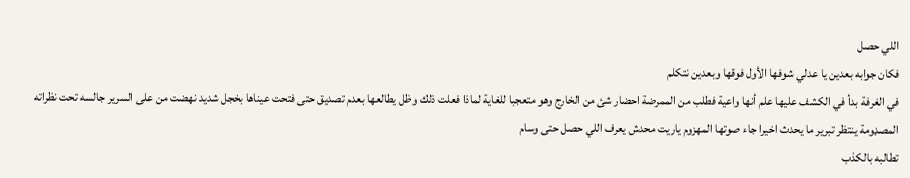اللي حصل
فكان جوابه بعدين يا عدلي شوفها الأول فوقها وبعدين نتكلم
في الغرفة بدأ في الكشف عليها علم أنها واعية فطلب من الممرضة احضار شئ من الخارج وهو متعجبا للغاية لماذا فعلت ذلك وظل يطالعها بعدم تصديق حتى فتحت عيناها بخجل شديد نهضت من على السرير جالسه تحت نظراته المصډومة ينتظر تبرير ما يحدث اخيرا جاء صوتها المهزوم ياريت محدش يعرف اللي حصل حتى وسام
تطالبه بالكذب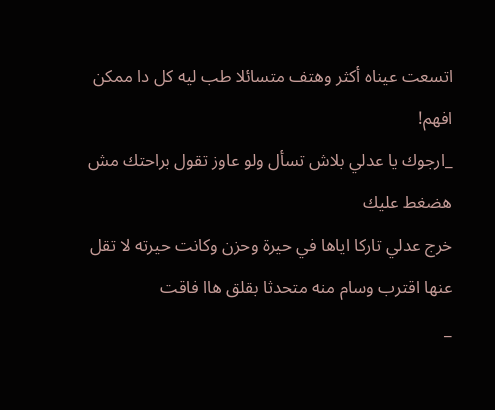اتسعت عيناه أكثر وهتف متسائلا طب ليه كل دا ممكن افهم!
_ارجوك يا عدلي بلاش تسأل ولو عاوز تقول براحتك مش هضغط عليك
خرج عدلي تاركا اياها في حيرة وحزن وكانت حيرته لا تقل عنها اقترب وسام منه متحدثا بقلق هاا فاقت
_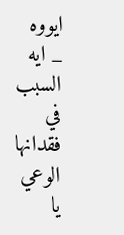ايووه
_ ايه السبب في فقدانها الوعي يا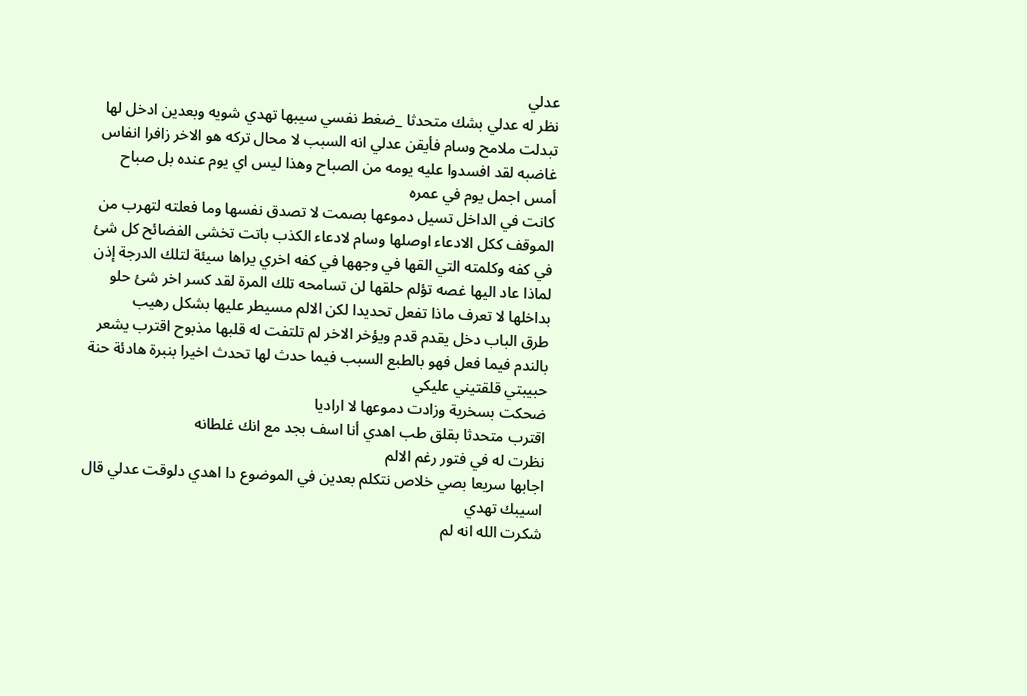عدلي
نظر له عدلي بشك متحدثا _ضغط نفسي سيبها تهدي شويه وبعدين ادخل لها
تبدلت ملامح وسام فأيقن عدلي انه السبب لا محال تركه هو الاخر زافرا انفاس غاضبه لقد افسدوا عليه يومه من الصباح وهذا ليس اي يوم عنده بل صباح أمس اجمل يوم في عمره
كانت في الداخل تسيل دموعها بصمت لا تصدق نفسها وما فعلته لتهرب من الموقف ككل الادعاء اوصلها وسام لادعاء الكذب باتت تخشى الفضائح كل شئ في كفه وكلمته التي القها في وجهها في كفه اخري يراها سيئة لتلك الدرجة إذن لماذا عاد اليها غصه تؤلم حلقها لن تسامحه تلك المرة لقد كسر اخر شئ حلو بداخلها لا تعرف ماذا تفعل تحديدا لكن الالم مسيطر عليها بشكل رهيب
طرق الباب دخل يقدم قدم ويؤخر الاخر لم تلتفت له قلبها مذبوح اقترب يشعر بالندم فيما فعل فهو بالطبع السبب فيما حدث لها تحدث اخيرا بنبرة هادئة حنة حبيبتي قلقتيني عليكي
ضحكت بسخرية وزادت دموعها لا اراديا
اقترب متحدثا بقلق طب اهدي أنا اسف بجد مع انك غلطانه
نظرت له في فتور رغم الالم
اجابها سريعا بصي خلاص نتكلم بعدين في الموضوع دا اهدي دلوقت عدلي قال اسيبك تهدي
شكرت الله انه لم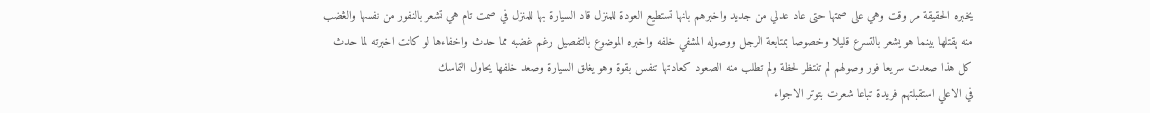يخبره الحقيقة مر وقت وهي على صمتها حتى عاد عدلي من جديد واخبرهم بانها تستطيع العودة للمنزل قاد السيارة بها للمنزل في صمت تام هي تشعر بالنفور من نفسها والڠضب منه ېقتلها بينما هو يشعر بالتسرع قليلا وخصوصا بمتابعة الرجل ووصوله المشفي خلفه واخبره الموضوع بالتفصيل رغم غضبه مما حدث واخفاءها لو كانت اخبرته لما حدث كل هذا صعدت سريعا فور وصولهم لم تنتظر لحظة ولم تطلب منه الصعود كعادتها تنفس بقوة وهو يغلق السيارة وصعد خلفها يحاول التماسك
في الاعلي استقبلتهم فريدة تباعا شعرت بتوتر الاجواء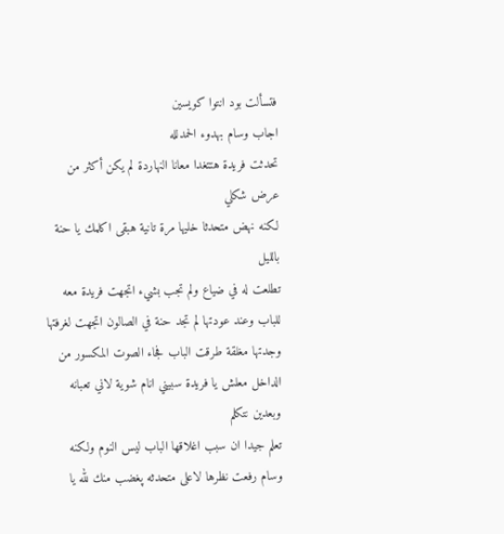فتسألت بود انتوا كويسين
اجاب وسام بهدوء الحمدلله
تحدثت فريدة هتتغدا معانا النهاردة لم يكن أكثر من عرض شكلي
لكنه نهض متحدثا خليها مرة تانية هبقى اكلمك يا حنة بالليل
تطلعت له في ضياع ولم تجب بشيء اتجهت فريدة معه للباب وعند عودتها لم تجد حنة في الصالون اتجهت لغرفتها وجدتها مغلقة طرقت الباب فجاء الصوت المكسور من الداخل معلش يا فريدة سبيني انام شوية لاني تعبانه وبعدين نتكلم
تعلم جيدا ان سبب اغلاقها الباب ليس النوم ولكنه وسام رفعت نظرها لاعلى متحدثه پغضب منك لله يا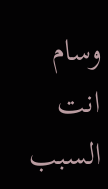وسام انت السبب